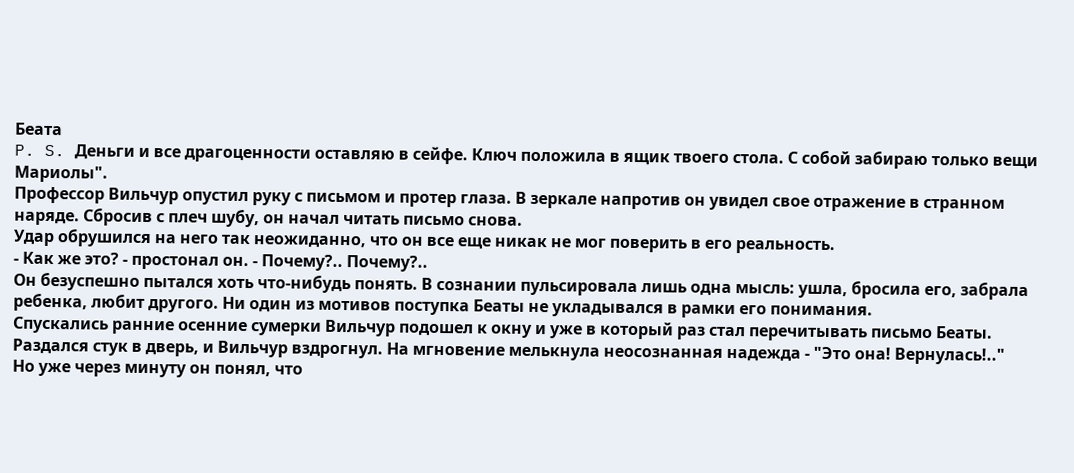Беата
P. S. Деньги и все драгоценности оставляю в сейфе. Ключ положила в ящик твоего стола. С собой забираю только вещи Мариолы".
Профессор Вильчур опустил руку с письмом и протер глаза. В зеркале напротив он увидел свое отражение в странном наряде. Сбросив с плеч шубу, он начал читать письмо снова.
Удар обрушился на него так неожиданно, что он все еще никак не мог поверить в его реальность.
- Как же это? - простонал он. - Почему?.. Почему?..
Он безуспешно пытался хоть что-нибудь понять. В сознании пульсировала лишь одна мысль: ушла, бросила его, забрала ребенка, любит другого. Ни один из мотивов поступка Беаты не укладывался в рамки его понимания.
Спускались ранние осенние сумерки Вильчур подошел к окну и уже в который раз стал перечитывать письмо Беаты.
Раздался стук в дверь, и Вильчур вздрогнул. На мгновение мелькнула неосознанная надежда - "Это она! Вернулась!.."
Но уже через минуту он понял, что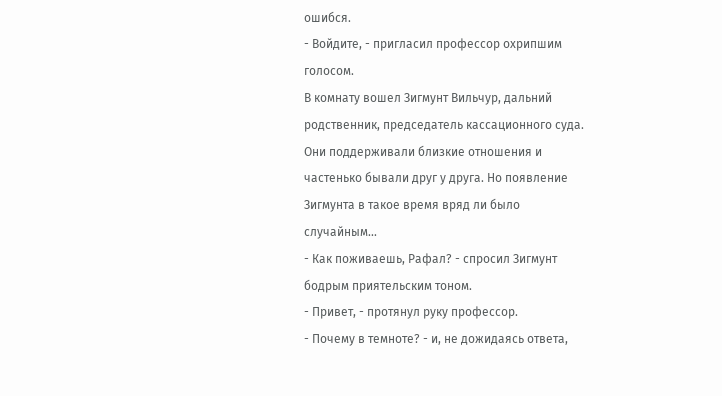ошибся.
- Войдите, - пригласил профессор охрипшим голосом.
В комнату вошел Зигмунт Вильчур, дальний родственник, председатель кассационного суда. Они поддерживали близкие отношения и частенько бывали друг у друга. Но появление Зигмунта в такое время вряд ли было случайным...
- Как поживаешь, Рафал? - спросил Зигмунт бодрым приятельским тоном.
- Привет, - протянул руку профессор.
- Почему в темноте? - и, не дожидаясь ответа,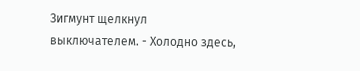Зигмунт щелкнул выключателем. - Холодно здесь,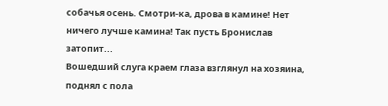собачья осень. Смотри-ка, дрова в камине! Нет ничего лучше камина! Так пусть Бронислав затопит...
Вошедший слуга краем глаза взглянул на хозяина, поднял с пола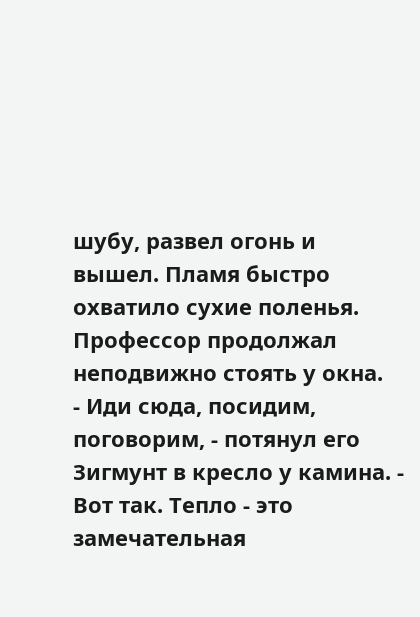шубу, развел огонь и вышел. Пламя быстро охватило сухие поленья. Профессор продолжал неподвижно стоять у окна.
- Иди сюда, посидим, поговорим, - потянул его Зигмунт в кресло у камина. - Вот так. Тепло - это замечательная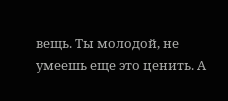вещь. Ты молодой, не умеешь еще это ценить. А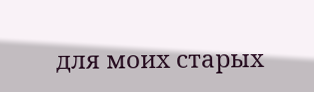для моих старых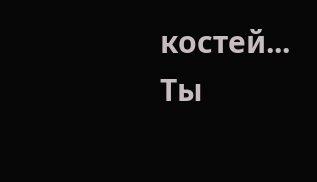костей... Ты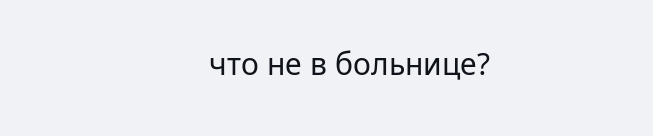что не в больнице?